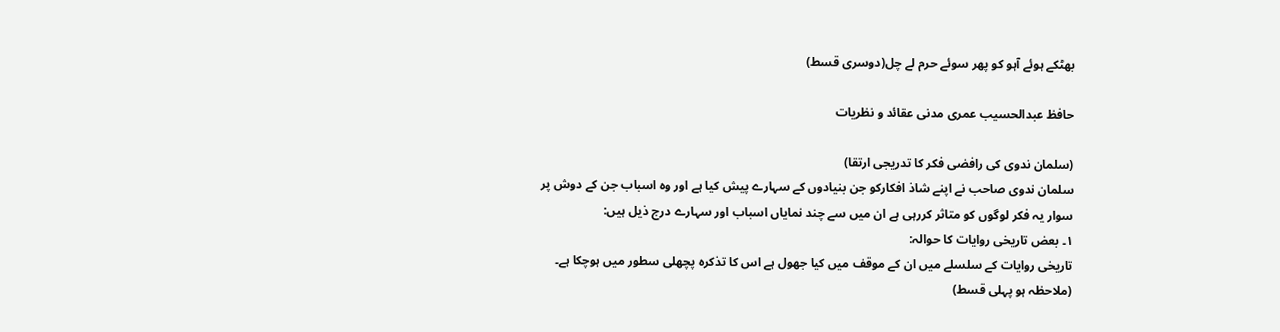بھٹکے ہوئے آہو کو پھر سوئے حرم لے چل(دوسری قسط)

حافظ عبدالحسیب عمری مدنی عقائد و نظریات

(سلمان ندوی کی رافضی فکر کا تدریجی ارتقا)
سلمان ندوی صاحب نے اپنے شاذ افکارکو جن بنیادوں کے سہارے پیش کیا ہے اور وہ اسباب جن کے دوش پر سوار یہ فکر لوگوں کو متاثر کررہی ہے ان میں سے چند نمایاں اسباب اور سہارے درج ذیل ہیں:
۱۔ بعض تاریخی روایات کا حوالہ:
تاریخی روایات کے سلسلے میں ان کے موقف میں کیا جھول ہے اس کا تذکرہ پچھلی سطور میں ہوچکا ہے۔ (ملاحظہ ہو پہلی قسط)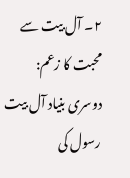۲۔ آل بیت سے محبت کا زعم:
دوسری بنیاد آل بیت رسول کی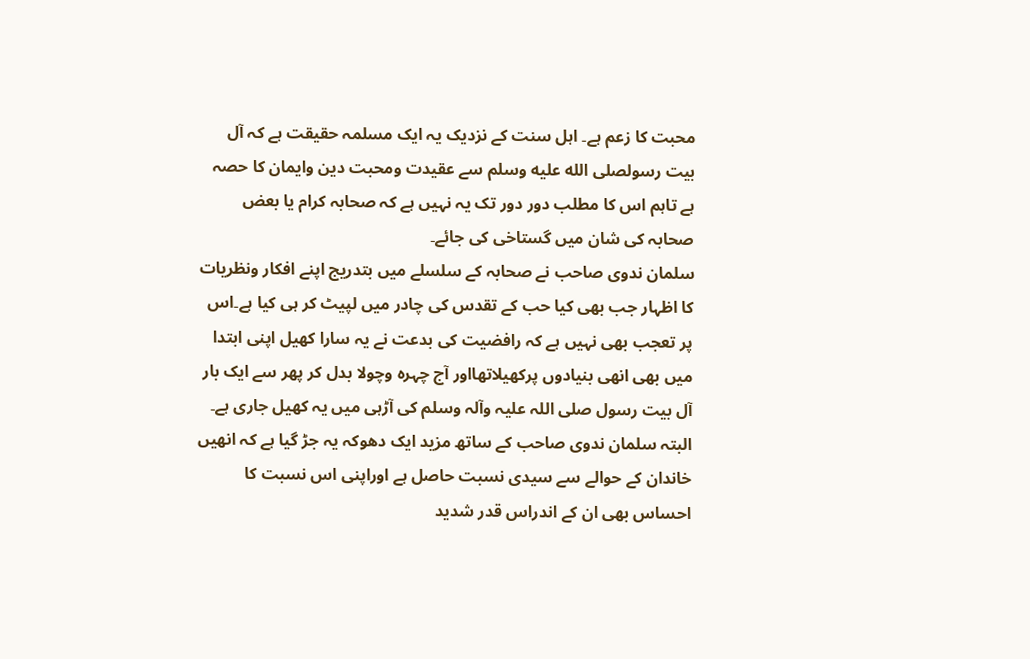محبت کا زعم ہے۔ اہل سنت کے نزدیک یہ ایک مسلمہ حقیقت ہے کہ آل بیت رسولصلى الله عليه وسلم سے عقیدت ومحبت دین وایمان کا حصہ ہے تاہم اس کا مطلب دور دور تک یہ نہیں ہے کہ صحابہ کرام یا بعض صحابہ کی شان میں گستاخی کی جائے۔
سلمان ندوی صاحب نے صحابہ کے سلسلے میں بتدریج اپنے افکار ونظریات کا اظہار جب بھی کیا حب کے تقدس کی چادر میں لپیٹ کر ہی کیا ہے۔اس پر تعجب بھی نہیں ہے کہ رافضیت کی بدعت نے یہ سارا کھیل اپنی ابتدا میں بھی انھی بنیادوں پرکھیلاتھااور آج چہرہ وچولا بدل کر پھر سے ایک بار آل بیت رسول صلی اللہ علیہ وآلہ وسلم کی آڑہی میں یہ کھیل جاری ہے۔
البتہ سلمان ندوی صاحب کے ساتھ مزید ایک دھوکہ یہ جڑ گیا ہے کہ انھیں خاندان کے حوالے سے سیدی نسبت حاصل ہے اوراپنی اس نسبت کا احساس بھی ان کے اندراس قدر شدید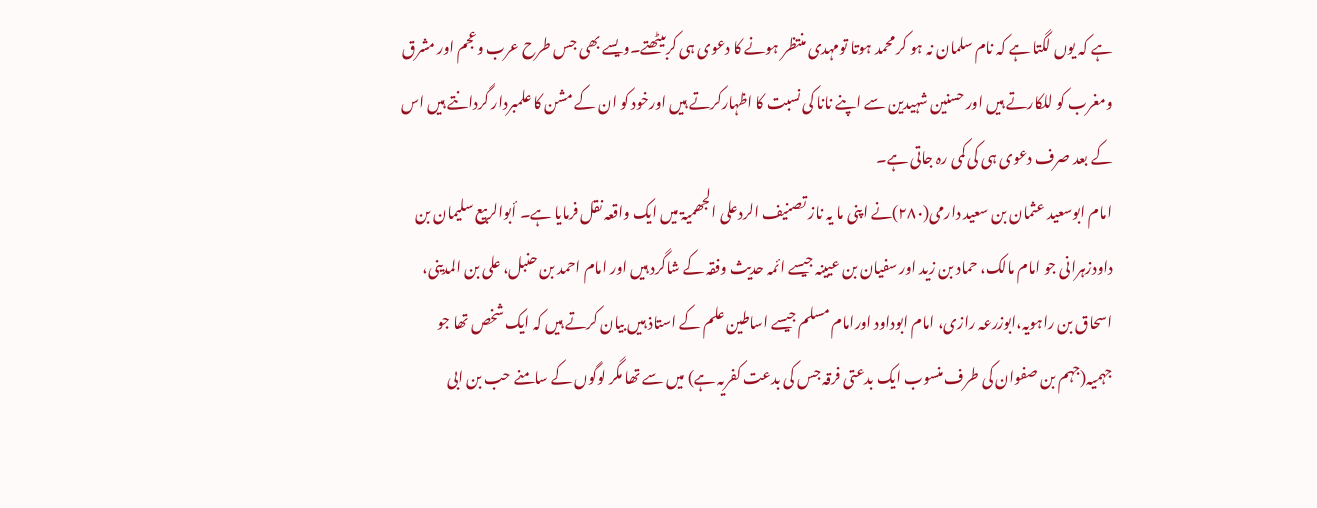ہے کہ یوں لگتا ہے کہ نام سلمان نہ ہو کر محمد ہوتا تومہدی منتظر ہونے کا دعوی ہی کربیٹھتے۔ویسے بھی جس طرح عرب وعجم اور مشرق ومغرب کو للکارتے ہیں اور حسنین شہیدین سے اپنے نانا کی نسبت کا اظہارکرتے ہیں اورخود کو ان کے مشن کا علمبردار گردانتے ہیں اس کے بعد صرف دعوی ہی کی کمی رہ جاتی ہے۔
امام ابوسعید عثمان بن سعید دارمی(۲۸۰)نے اپنی ما یہ ناز تصنیف الردعلی الجھمیۃ میں ایک واقعہ نقل فرمایا ہے۔ أبوالربیع سلیمان بن داودزہرانی جو امام مالک، حماد بن زید اور سفیان بن عیینہ جیسے ائمہ حدیث وفقہ کے شاگرد ہیں اور امام احمد بن حنبل، علی بن المدینی، اسحاق بن راہویہ،ابوزرعہ رازی، امام ابوداود اورامام مسلم جیسے اساطین علم کے استاذ ہیں بیان کرتے ہیں کہ ایک شخص تھا جو جہمیہ(جہم بن صفوان کی طرف منسوب ایک بدعتی فرقہ جس کی بدعت کفریہ ہے) میں سے تھا مگر لوگوں کے سامنے حب بن ابی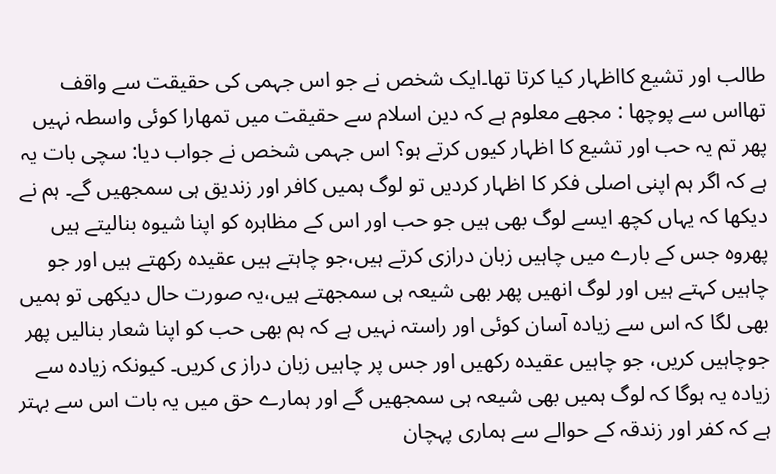طالب اور تشیع کااظہار کیا کرتا تھا۔ایک شخص نے جو اس جہمی کی حقیقت سے واقف تھااس سے پوچھا : مجھے معلوم ہے کہ دین اسلام سے حقیقت میں تمھارا کوئی واسطہ نہیں پھر تم یہ حب اور تشیع کا اظہار کیوں کرتے ہو؟ اس جہمی شخص نے جواب دیا: سچی بات یہ ہے کہ اگر ہم اپنی اصلی فکر کا اظہار کردیں تو لوگ ہمیں کافر اور زندیق ہی سمجھیں گے۔ ہم نے دیکھا کہ یہاں کچھ ایسے لوگ بھی ہیں جو حب اور اس کے مظاہرہ کو اپنا شیوہ بنالیتے ہیں پھروہ جس کے بارے میں چاہیں زبان درازی کرتے ہیں،جو چاہتے ہیں عقیدہ رکھتے ہیں اور جو چاہیں کہتے ہیں اور لوگ انھیں پھر بھی شیعہ ہی سمجھتے ہیں،یہ صورت حال دیکھی تو ہمیں بھی لگا کہ اس سے زیادہ آسان کوئی اور راستہ نہیں ہے کہ ہم بھی حب کو اپنا شعار بنالیں پھر جوچاہیں کریں، جو چاہیں عقیدہ رکھیں اور جس پر چاہیں زبان دراز ی کریں۔ کیونکہ زیادہ سے زیادہ یہ ہوگا کہ لوگ ہمیں بھی شیعہ ہی سمجھیں گے اور ہمارے حق میں یہ بات اس سے بہتر ہے کہ کفر اور زندقہ کے حوالے سے ہماری پہچان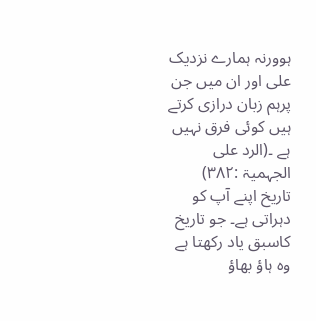ہوورنہ ہمارے نزدیک علی اور ان میں جن پرہم زبان درازی کرتے ہیں کوئی فرق نہیں ہے ۔(الرد علی الجہمیۃ :۳۸۲)
تاریخ اپنے آپ کو دہراتی ہے۔ جو تاریخ کاسبق یاد رکھتا ہے وہ ہاؤ بھاؤ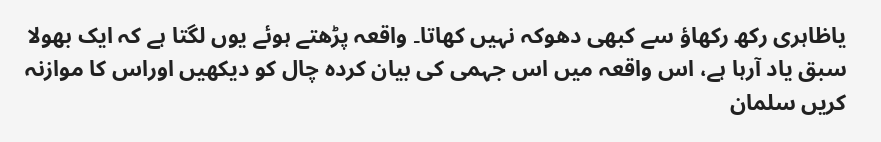یاظاہری رکھ رکھاؤ سے کبھی دھوکہ نہیں کھاتا۔ واقعہ پڑھتے ہوئے یوں لگتا ہے کہ ایک بھولا سبق یاد آرہا ہے، اس واقعہ میں اس جہمی کی بیان کردہ چال کو دیکھیں اوراس کا موازنہ کریں سلمان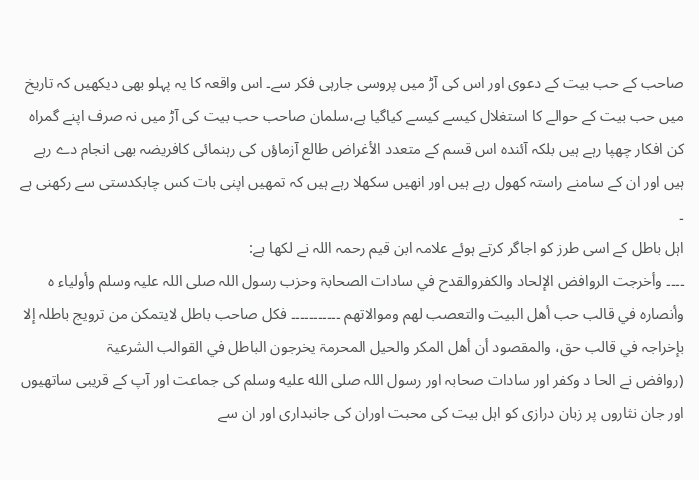صاحب کے حب بیت کے دعوی اور اس کی آڑ میں پروسی جارہی فکر سے۔ اس واقعہ کا یہ پہلو بھی دیکھیں کہ تاریخ میں حب بیت کے حوالے کا استغلال کیسے کیسے کیاگیا ہے،سلمان صاحب حب بیت کی آڑ میں نہ صرف اپنے گمراہ کن افکار چھپا رہے ہیں بلکہ آئندہ اس قسم کے متعدد الأغراض طالع آزماؤں کی رہنمائی کافریضہ بھی انجام دے رہے ہیں اور ان کے سامنے راستہ کھول رہے ہیں اور انھیں سکھلا رہے ہیں کہ تمھیں اپنی بات کس چابکدستی سے رکھنی ہے ۔
اہل باطل کے اسی طرز کو اجاگر کرتے ہوئے علامہ ابن قیم رحمہ اللہ نے لکھا ہے:
۔۔۔۔ وأخرجت الروافض الإلحاد والکفروالقدح في سادات الصحابۃ وحزب رسول اللہ صلی اللہ علیہ وسلم وأولیاء ہ وأنصارہ في قالب حب أھل البیت والتعصب لھم وموالاتھم ۔۔۔۔۔۔۔۔۔۔۔ فکل صاحب باطل لایتمکن من ترویج باطلہ إلا بإخراجہ في قالب حق، والمقصود أن أھل المکر والحیل المحرمۃ یخرجون الباطل في القوالب الشرعیۃ
(روافض نے الحا د وکفر اور سادات صحابہ اور رسول اللہ صلى الله عليه وسلم کی جماعت اور آپ کے قریبی ساتھیوں اور جان نثاروں پر زبان درازی کو اہل بیت کی محبت اوران کی جانبداری اور ان سے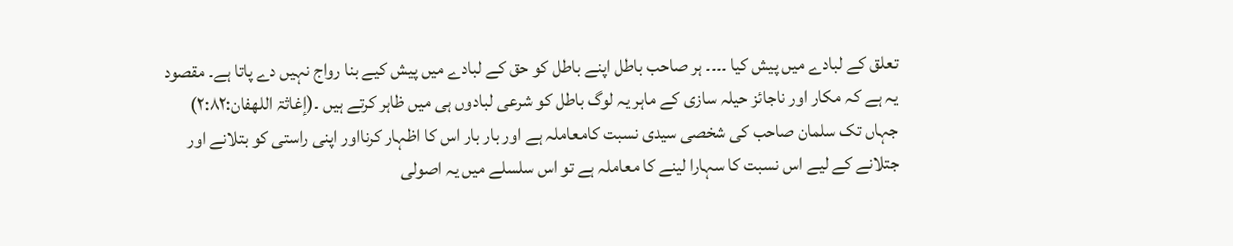تعلق کے لبادے میں پیش کیا ۔۔۔۔ ہر صاحب باطل اپنے باطل کو حق کے لبادے میں پیش کیے بنا رواج نہیں دے پاتا ہے۔ مقصود یہ ہے کہ مکار اور ناجائز حیلہ سازی کے ماہر یہ لوگ باطل کو شرعی لبادوں ہی میں ظاہر کرتے ہیں ۔(إغاثۃ اللھفان:۲:۸۲)
جہاں تک سلمان صاحب کی شخصی سیدی نسبت کامعاملہ ہے اور بار بار اس کا اظہار کرنااور اپنی راستی کو بتلانے اور جتلانے کے لیے اس نسبت کا سہارا لینے کا معاملہ ہے تو اس سلسلے میں یہ اصولی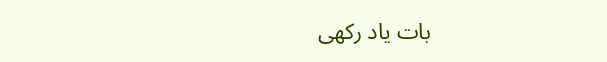بات یاد رکھی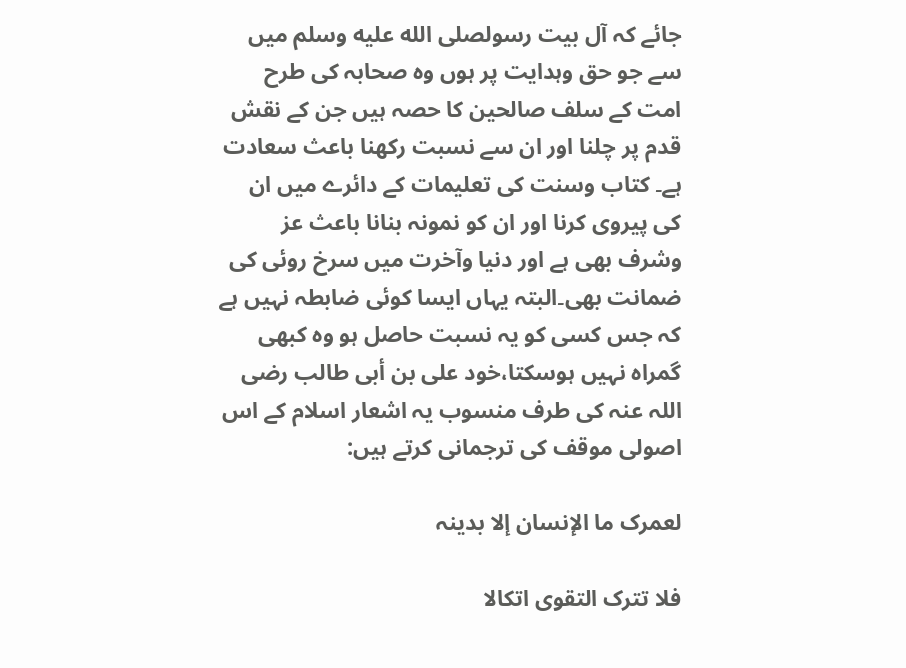جائے کہ آل بیت رسولصلى الله عليه وسلم میں سے جو حق وہدایت پر ہوں وہ صحابہ کی طرح امت کے سلف صالحین کا حصہ ہیں جن کے نقش قدم پر چلنا اور ان سے نسبت رکھنا باعث سعادت ہے۔ کتاب وسنت کی تعلیمات کے دائرے میں ان کی پیروی کرنا اور ان کو نمونہ بنانا باعث عز وشرف بھی ہے اور دنیا وآخرت میں سرخ روئی کی ضمانت بھی۔البتہ یہاں ایسا کوئی ضابطہ نہیں ہے کہ جس کسی کو یہ نسبت حاصل ہو وہ کبھی گمراہ نہیں ہوسکتا،خود علی بن أبی طالب رضی اللہ عنہ کی طرف منسوب یہ اشعار اسلام کے اس اصولی موقف کی ترجمانی کرتے ہیں:

لعمرک ما الإنسان إلا بدینہ

فلا تترک التقوی اتکالا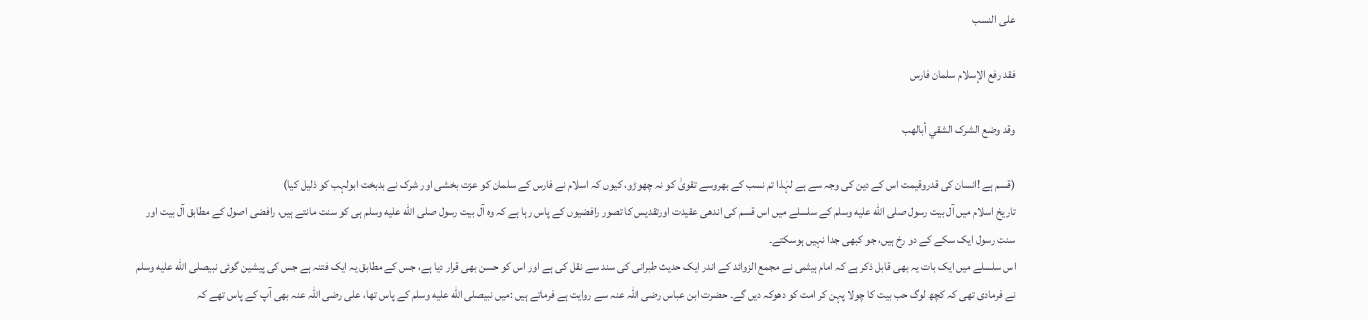علی النسب

فقد رفع الإسلام سلمان فارس

وقد وضع الشرک الشقي أبالھب

(قسم ہے !انسان کی قدروقیمت اس کے دین کی وجہ سے ہے لہٰذا تم نسب کے بھروسے تقویٰ کو نہ چھوڑو، کیوں کہ اسلام نے فارس کے سلمان کو عزت بخشی اور شرک نے بدبخت ابولہب کو ذلیل کیا)
تاریخ اسلام میں آل بیت رسول صلى الله عليه وسلم کے سلسلے میں اس قسم کی اندھی عقیدت اورتقدیس کا تصور رافضیوں کے پاس رہا ہے کہ وہ آل بیت رسول صلى الله عليه وسلم ہی کو سنت مانتے ہیں، رافضی اصول کے مطابق آل بیت اور سنت رسول ایک سکے کے دو رخ ہیں، جو کبھی جدا نہیں ہوسکتے۔
اس سلسلے میں ایک بات یہ بھی قابل ذکر ہے کہ امام ہیثمی نے مجمع الزوائد کے اندر ایک حدیث طبرانی کی سند سے نقل کی ہے اور اس کو حسن بھی قرار دیا ہے، جس کے مطابق یہ ایک فتنہ ہے جس کی پیشین گوئی نبیصلى الله عليه وسلم نے فرمادی تھی کہ کچھ لوگ حب بیت کا چولا پہن کر امت کو دھوکہ دیں گے۔ حضرت ابن عباس رضی اللہ عنہ سے روایت ہے فرماتے ہیں :میں نبیصلى الله عليه وسلم کے پاس تھا، علی رضی اللہ عنہ بھی آپ کے پاس تھے کہ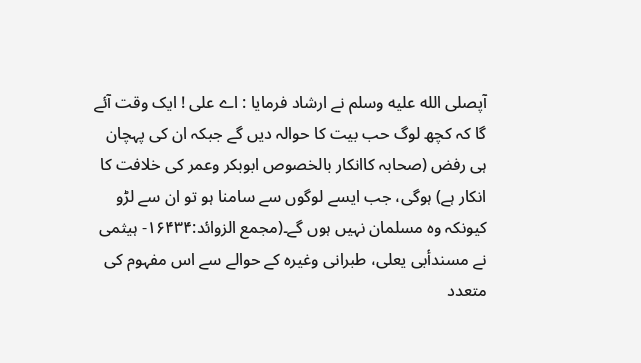آپصلى الله عليه وسلم نے ارشاد فرمایا : اے علی ! ایک وقت آئے گا کہ کچھ لوگ حب بیت کا حوالہ دیں گے جبکہ ان کی پہچان ہی رفض (صحابہ کاانکار بالخصوص ابوبکر وعمر کی خلافت کا انکار ہے) ہوگی، جب ایسے لوگوں سے سامنا ہو تو ان سے لڑو کیونکہ وہ مسلمان نہیں ہوں گے۔(مجمع الزوائد:۱۶۴۳۴- ہیثمی نے مسندأبی یعلی، طبرانی وغیرہ کے حوالے سے اس مفہوم کی متعدد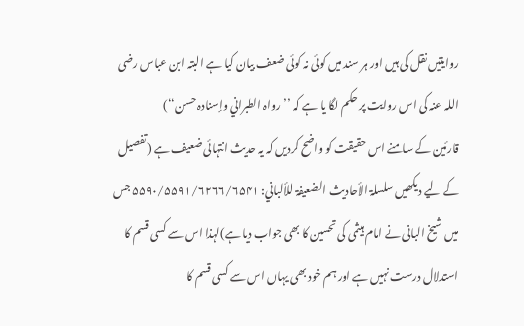روایتیں نقل کی ہیں اور ہر سند میں کوئی نہ کوئی ضعف بیان کیا ہے البتہ ابن عباس رضی اللہ عنہ کی اس روایت پر حکم لگا یا ہے کہ ’’رواہ الطبراني وإسنادہ حسن‘‘)
قارئین کے سامنے اس حقیقت کو واضح کردیں کہ یہ حدیث انتہائی ضعیف ہے (تفصیل کے لیے دیکھیں سلسلۃ الأحادیث الضعیفۃ للألباني: ۵۵۹۰/۵۵۹۱/۶۲۶۶/۶۵۴۱ جس میں شیخ البانی نے امام ہیثمی کی تحسین کا بھی جواب دیا ہے)لہذا اس سے کسی قسم کا استدلال درست نہیں ہے اور ہم خود بھی یہاں اس سے کسی قسم کا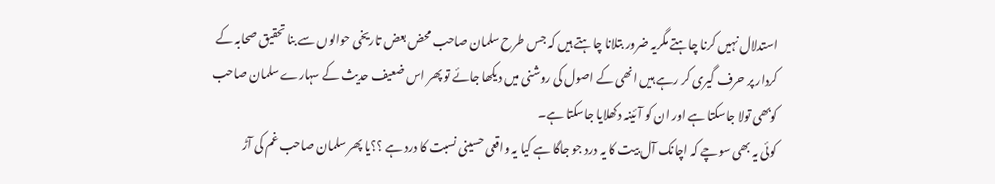استدلال نہیں کرنا چاہتے مگریہ ضرور بتلانا چاہتے ہیں کہ جس طرح سلمان صاحب محض بعض تاریخی حوالوں سے بنا تحقیق صحابہ کے کردار پر حرف گیری کر رہے ہیں انھی کے اصول کی روشنی میں دیکھا جائے تو پھر اس ضعیف حدیث کے سہارے سلمان صاحب کوبھی تولا جاسکتا ہے اور ان کو آئینہ دکھلایا جاسکتا ہے۔
کوئی یہ بھی سوچے کہ اچانک آل بیت کا یہ درد جو جاگا ہے کیا یہ واقعی حسینی نسبت کا درد ہے ؟؟یا پھر سلمان صاحب غم کی آڑ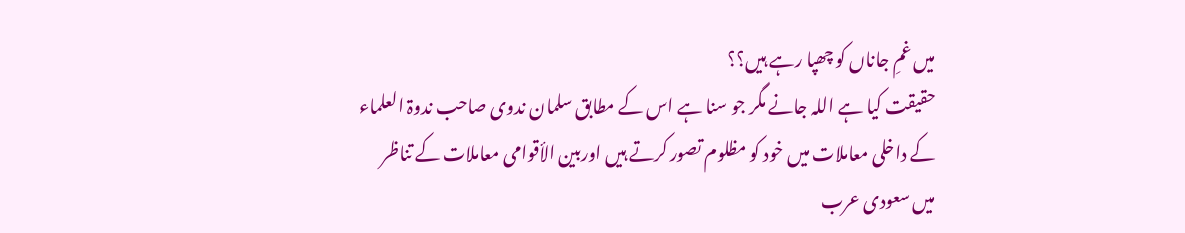میں غمِ جاناں کو چھپا رہے ہیں؟؟
حقیقت کیا ہے اللہ جانے مگر جو سنا ہے اس کے مطابق سلمان ندوی صاحب ندوۃ العلماء کے داخلی معاملات میں خود کو مظلوم تصور کرتے ہیں اوربین الأقوامی معاملات کے تناظر میں سعودی عرب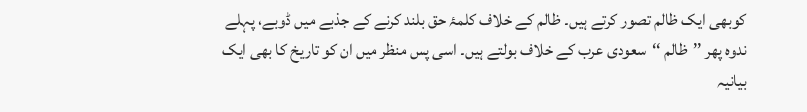کوبھی ایک ظالم تصور کرتے ہیں۔ ظالم کے خلاف کلمۂ حق بلند کرنے کے جذبے میں ڈوبے، پہلے ندوہ پھر ’’ظالم ‘‘سعودی عرب کے خلاف بولتے ہیں۔ اسی پس منظر میں ان کو تاریخ کا بھی ایک بیانیہ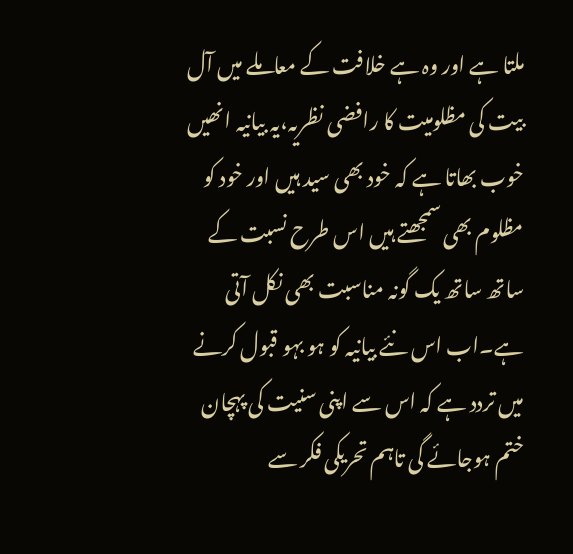ملتا ہے اور وہ ہے خلافت کے معاملے میں آل بیت کی مظلومیت کا رافضی نظریہ،یہ بیانیہ انھیں خوب بھاتا ہے کہ خود بھی سید ہیں اور خود کو مظلوم بھی سمجھتے ہیں اس طرح نسبت کے ساتھ ساتھ یک گونہ مناسبت بھی نکل آتی ہے۔اب اس نئے بیانیہ کو ہو بہو قبول کرنے میں تردد ہے کہ اس سے اپنی سنیت کی پہچان ختم ہوجائے گی تاہم تحریکی فکر سے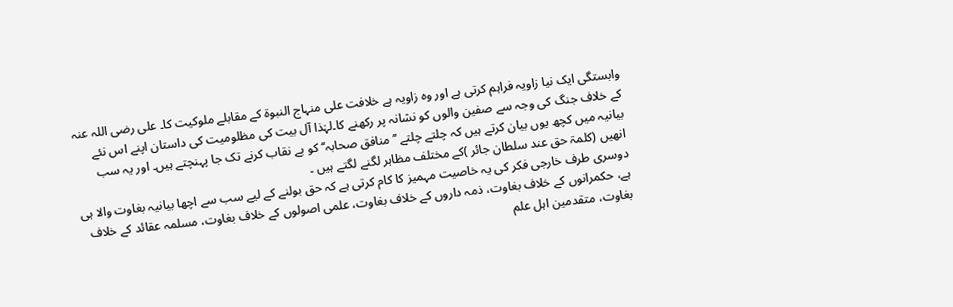وابستگی ایک نیا زاویہ فراہم کرتی ہے اور وہ زاویہ ہے خلافت علی منہاج النبوۃ کے مقابلے ملوکیت کا۔ علی رضی اللہ عنہ کے خلاف جنگ کی وجہ سے صفین والوں کو نشانہ پر رکھنے کا۔لہٰذا آل بیت کی مظلومیت کی داستان اپنے اس نئے بیانیہ میں کچھ یوں بیان کرتے ہیں کہ چلتے چلتے ’’منافق صحابہ‘‘ کو بے نقاب کرنے تک جا پہنچتے ہیں۔ اور یہ سب انھیں (کلمۃ حق عند سلطان جائر )کے مختلف مظاہر لگنے لگتے ہیں ۔
دوسری طرف خارجی فکر کی یہ خاصیت مہمیز کا کام کرتی ہے کہ حق بولنے کے لیے سب سے اچھا بیانیہ بغاوت والا ہی ہے، حکمرانوں کے خلاف بغاوت، ذمہ داروں کے خلاف بغاوت، علمی اصولوں کے خلاف بغاوت، مسلمہ عقائد کے خلاف بغاوت، متقدمین اہل علم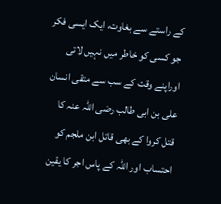کے راستے سے بغاوت، ایک ایسی فکر جو کسی کو خاطر میں نہیں لاتی اوراپنے وقت کے سب سے متقی انسان علی بن ابی طالب رضی اللہ عنہ کا قتل کروا کے بھی قاتل ابن ملجم کو احتساب اور اللہ کے پاس اجر کا یقین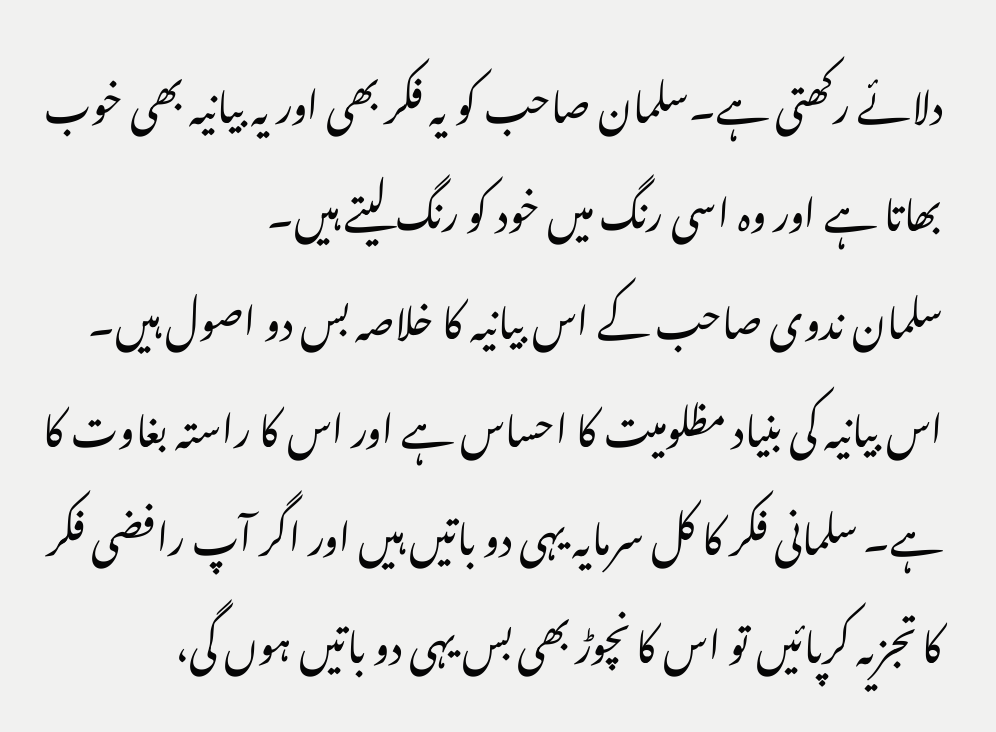دلائے رکھتی ہے۔سلمان صاحب کو یہ فکر بھی اور یہ بیانیہ بھی خوب بھاتا ہے اور وہ اسی رنگ میں خود کو رنگ لیتے ہیں۔
سلمان ندوی صاحب کے اس بیانیہ کا خلاصہ بس دو اصول ہیں۔ اس بیانیہ کی بنیاد مظلومیت کا احساس ہے اور اس کا راستہ بغاوت کا ہے۔ سلمانی فکر کا کل سرمایہ یہی دو باتیں ہیں اور اگر آپ رافضی فکر کا تجزیہ کرپائیں تو اس کا نچوڑ بھی بس یہی دو باتیں ہوں گی،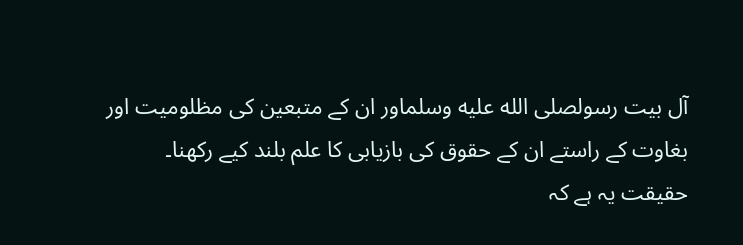آل بیت رسولصلى الله عليه وسلماور ان کے متبعین کی مظلومیت اور بغاوت کے راستے ان کے حقوق کی بازیابی کا علم بلند کیے رکھنا۔
حقیقت یہ ہے کہ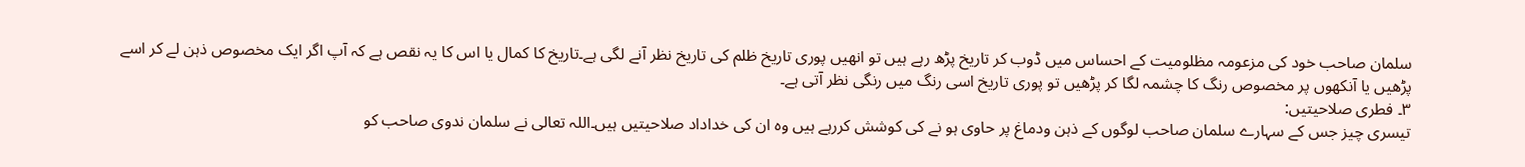سلمان صاحب خود کی مزعومہ مظلومیت کے احساس میں ڈوب کر تاریخ پڑھ رہے ہیں تو انھیں پوری تاریخ ظلم کی تاریخ نظر آنے لگی ہے۔تاریخ کا کمال یا اس کا یہ نقص ہے کہ آپ اگر ایک مخصوص ذہن لے کر اسے پڑھیں یا آنکھوں پر مخصوص رنگ کا چشمہ لگا کر پڑھیں تو پوری تاریخ اسی رنگ میں رنگی نظر آتی ہے۔
۳۔ فطری صلاحیتیں:
تیسری چیز جس کے سہارے سلمان صاحب لوگوں کے ذہن ودماغ پر حاوی ہو نے کی کوشش کررہے ہیں وہ ان کی خداداد صلاحیتیں ہیں۔اللہ تعالی نے سلمان ندوی صاحب کو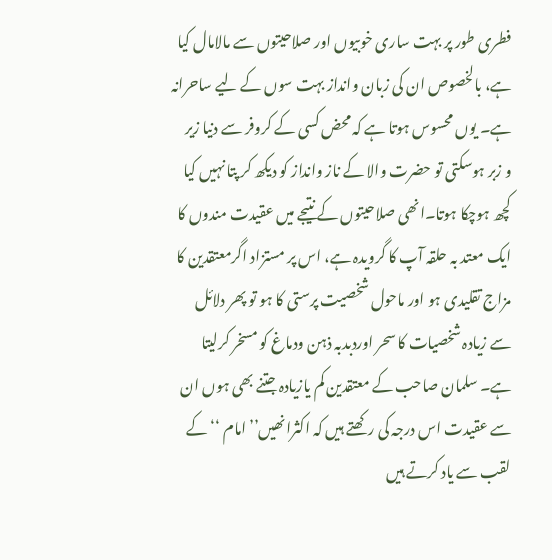فطری طور پر بہت ساری خوبیوں اور صلاحیتوں سے مالامال کیا ہے، بالخصوص ان کی زبان وانداز بہت سوں کے لیے ساحرانہ ہے۔ یوں محسوس ہوتا ہے کہ محض کسی کے کروفر سے دنیا زیر و زبر ہوسکتی تو حضرت والا کے ناز وانداز کو دیکھ کر پتا نہیں کیا کچھ ہوچکا ہوتا۔انھی صلاحیتوں کے نتیجے میں عقیدت مندوں کا ایک معتد بہ حلقہ آپ کا گرویدہ ہے، اس پر مستزاد اگرمعتقدین کا مزاج تقلیدی ہو اور ماحول شخصیت پرستی کا ہو تو پھر دلائل سے زیادہ شخصیات کا سحر اوردبدبہ ذہن ودماغ کو مسخر کرلیتا ہے۔ سلمان صاحب کے معتقدین کم یازیادہ جتنے بھی ہوں ان سے عقیدت اس درجہ کی رکھتے ہیں کہ اکثرانھیں’’امام ‘‘کے لقب سے یاد کرتے ہیں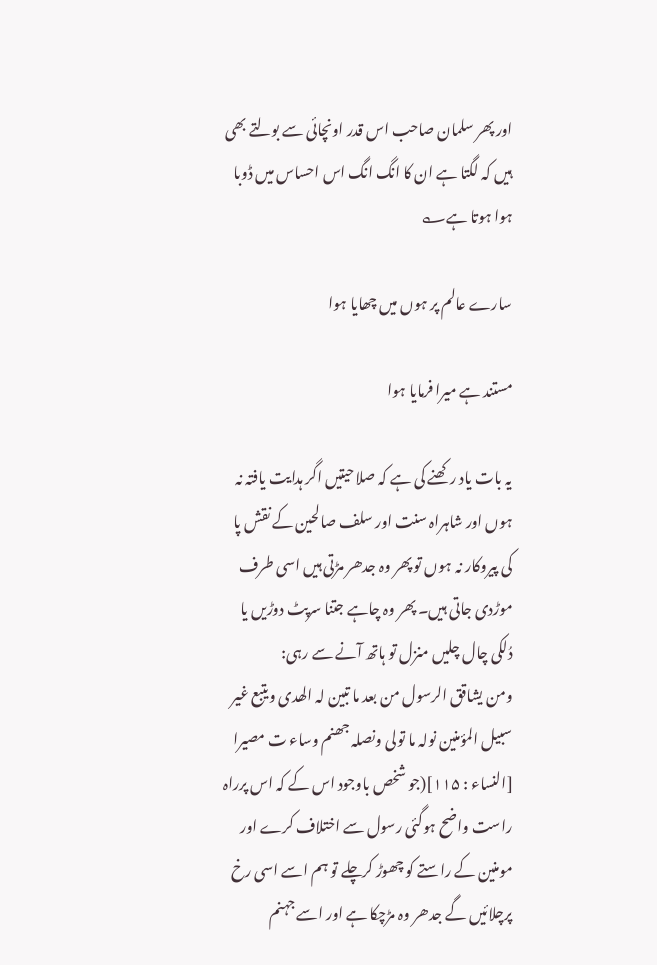اور پھر سلمان صاحب اس قدر اونچائی سے بولتے بھی ہیں کہ لگتا ہے ان کا انگ انگ اس احساس میں ڈوبا ہوا ہوتا ہے؎

سارے عالم پر ہوں میں چھایا ہوا

مستند ہے میرا فرمایا ہوا

یہ بات یاد رکھنے کی ہے کہ صلاحیتیں اگر ہدایت یافتہ نہ ہوں اور شاہراہ سنت اور سلف صالحین کے نقش پا کی پیروکار نہ ہوں تو پھر وہ جدھر مڑتی ہیں اسی طرف موڑدی جاتی ہیں۔ پھر وہ چاہے جتنا سرپٹ دوڑیں یا دُلکی چال چلیں منزل تو ہاتھ آنے سے رہی:
ومن یشاقق الرسول من بعد ما تبین لہ الھدی ویتبع غیر سبیل المؤمنین نولہ ما تولی ونصلہ جھنم وساء ت مصیرا
[النساء : ۱۱۵](جو شخص باوجود اس کے کہ اس پرراہ راست واضح ہوگئی رسول سے اختلاف کرے اور مومنین کے راستے کو چھوڑ کرچلے تو ہم اسے اسی رخ پرچلائیں گے جدھر وہ مڑچکا ہے اور اسے جہنم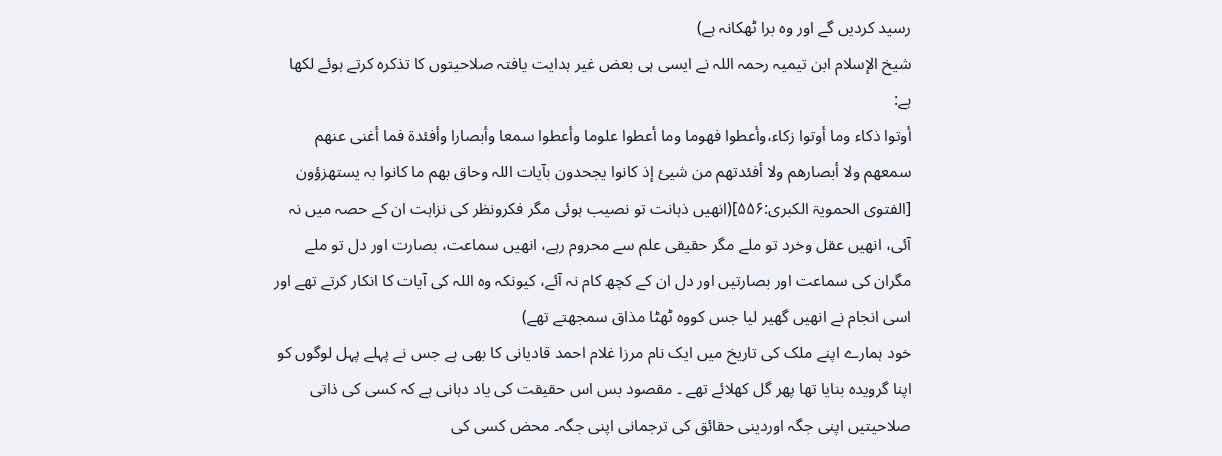رسید کردیں گے اور وہ برا ٹھکانہ ہے)
شیخ الإسلام ابن تیمیہ رحمہ اللہ نے ایسی ہی بعض غیر ہدایت یافتہ صلاحیتوں کا تذکرہ کرتے ہوئے لکھا ہے:
أوتوا ذکاء وما أوتوا زکاء،وأعطوا فھوما وما أعطوا علوما وأعطوا سمعا وأبصارا وأفئدۃ فما أغنی عنھم سمعھم ولا أبصارھم ولا أفئدتھم من شیئ إذ کانوا یجحدون بآیات اللہ وحاق بھم ما کانوا بہ یستھزؤون
[الفتوی الحمویۃ الکبری:۵۵۶](انھیں ذہانت تو نصیب ہوئی مگر فکرونظر کی نزاہت ان کے حصہ میں نہ آئی، انھیں عقل وخرد تو ملے مگر حقیقی علم سے محروم رہے، انھیں سماعت، بصارت اور دل تو ملے مگران کی سماعت اور بصارتیں اور دل ان کے کچھ کام نہ آئے، کیونکہ وہ اللہ کی آیات کا انکار کرتے تھے اور اسی انجام نے انھیں گھیر لیا جس کووہ ٹھٹا مذاق سمجھتے تھے)
خود ہمارے اپنے ملک کی تاریخ میں ایک نام مرزا غلام احمد قادیانی کا بھی ہے جس نے پہلے پہل لوگوں کو اپنا گرویدہ بنایا تھا پھر گل کھلائے تھے ۔ مقصود بس اس حقیقت کی یاد دہانی ہے کہ کسی کی ذاتی صلاحیتیں اپنی جگہ اوردینی حقائق کی ترجمانی اپنی جگہ۔ محض کسی کی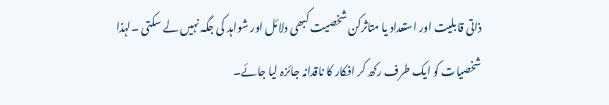ذاتی قابلیت اور استعداد یا متاثرکن شخصیت کبھی دلائل اور شواہد کی جگہ نہیں لے سکتی ۔لہذا شخصیات کو ایک طرف رکھ کر افکار کا ناقدانہ جائزہ لیا جائے۔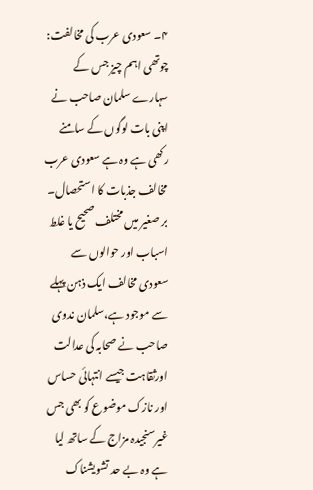۴۔ سعودی عرب کی مخالفت:
چوتھی اہم چیز جس کے سہارے سلمان صاحب نے اپنی بات لوگوں کے سامنے رکھی ہے وہ ہے سعودی عرب مخالف جذبات کا استحصال۔ بر صغیر میں مختلف صحیح یا غلط اسباب اور حوالوں سے سعودی مخالف ایک ذہن پہلے سے موجود ہے،سلمان ندوی صاحب نے صحابہ کی عدالت اورثقاہت جیسے انتہائی حساس اور نازک موضوع کو بھی جس غیرسنجیدہ مزاج کے ساتھ لیا ہے وہ بے حد تشویشناک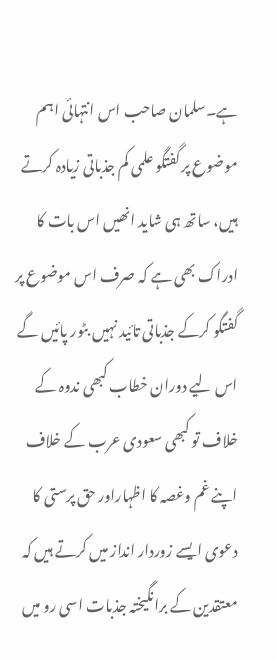ہے۔سلمان صاحب اس انتہائی اہم موضوع پر گفتگو علمی کم جذباتی زیادہ کرتے ہیں، ساتھ ہی شاید انھیں اس بات کا ادراک بھی ہے کہ صرف اس موضوع پر گفتگو کرکے جذباتی تائید نہیں بٹور پائیں گے اس لیے دوران خطاب کبھی ندوہ کے خلاف تو کبھی سعودی عرب کے خلاف اپنے غم وغصہ کا اظہاراور حق پرستی کا دعوی ایسے زوردار انداز میں کرتے ہیں کہ معتقدین کے برانگیختہ جذبات اسی رو میں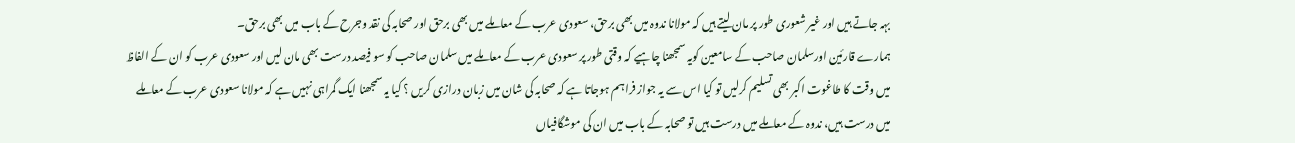بہہ جاتے ہیں اور غیر شعوری طور پر مان لیتے ہیں کہ مولانا ندوہ میں بھی برحق، سعودی عرب کے معاملے میں بھی برحق اور صحابہ کی نقد وجرح کے باب میں بھی برحق۔
ہمارے قارئین اورسلمان صاحب کے سامعین کویہ سمجھنا چاہیے کہ وقتی طور پر سعودی عرب کے معاملے میں سلمان صاحب کو سو فیصد درست بھی مان لیں اور سعودی عرب کو ان کے الفاظ میں وقت کا طاغوت اکبر بھی تسلیم کرلیں تو کیا اس سے یہ جواز فراہم ہوجاتا ہے کہ صحابہ کی شان میں زبان درازی کریں ؟ کیا یہ سمجھنا ایک گمراہی نہیں ہے کہ مولانا سعودی عرب کے معاملے میں درست ہیں، ندوہ کے معاملے میں درست ہیں تو صحابہ کے باب میں ان کی موشگافیاں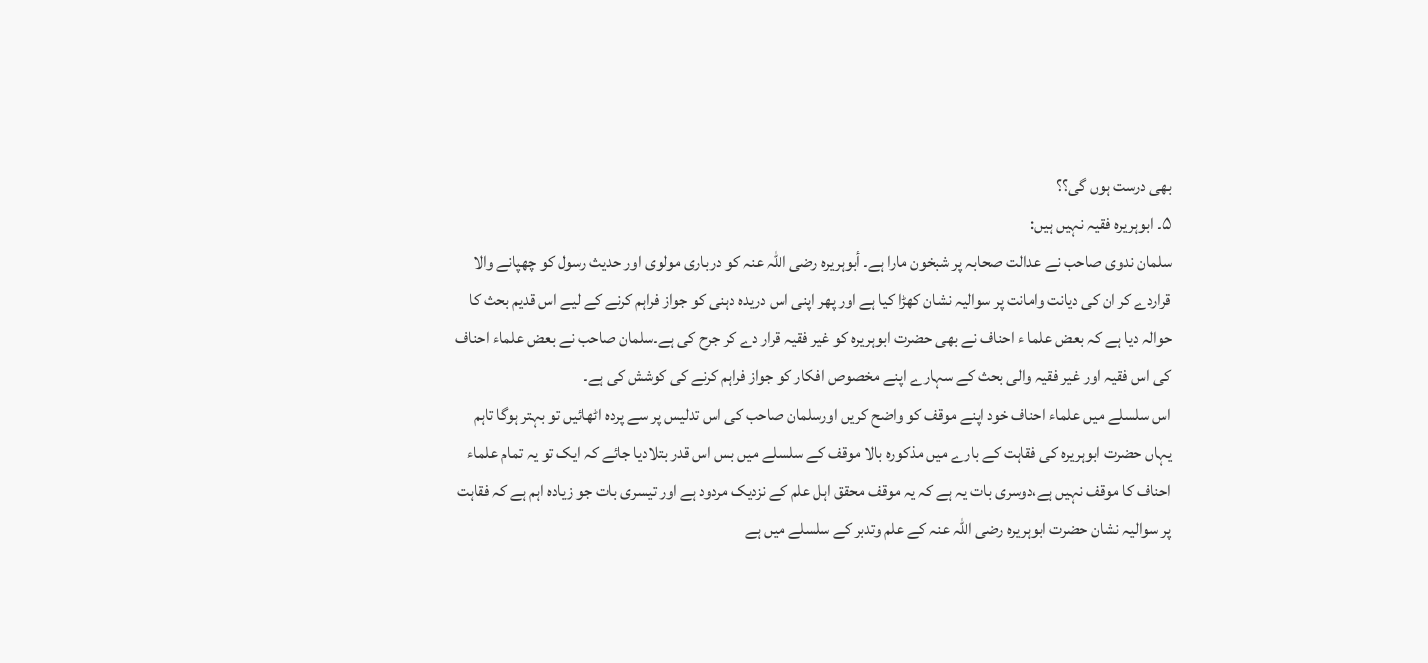بھی درست ہوں گی؟؟
۵۔ ابوہریرہ فقیہ نہیں ہیں:
سلمان ندوی صاحب نے عدالت صحابہ پر شبخون مارا ہے۔ أبوہریرہ رضی اللہ عنہ کو درباری مولوی اور حدیث رسول کو چھپانے والا قراردے کر ان کی دیانت وامانت پر سوالیہ نشان کھڑا کیا ہے اور پھر اپنی اس دریدہ دہنی کو جواز فراہم کرنے کے لیے اس قدیم بحث کا حوالہ دیا ہے کہ بعض علما ء احناف نے بھی حضرت ابوہریرہ کو غیر فقیہ قرار دے کر جرح کی ہے۔سلمان صاحب نے بعض علماء احناف کی اس فقیہ اور غیر فقیہ والی بحث کے سہارے اپنے مخصوص افکار کو جواز فراہم کرنے کی کوشش کی ہے۔
اس سلسلے میں علماء احناف خود اپنے موقف کو واضح کریں اورسلمان صاحب کی اس تدلیس پر سے پردہ اٹھائیں تو بہتر ہوگا تاہم یہاں حضرت ابوہریرہ کی فقاہت کے بارے میں مذکورہ بالا موقف کے سلسلے میں بس اس قدر بتلادیا جائے کہ ایک تو یہ تمام علماء احناف کا موقف نہیں ہے،دوسری بات یہ ہے کہ یہ موقف محقق اہل علم کے نزدیک مردود ہے اور تیسری بات جو زیادہ اہم ہے کہ فقاہت پر سوالیہ نشان حضرت ابوہریرہ رضی اللہ عنہ کے علم وتدبر کے سلسلے میں ہے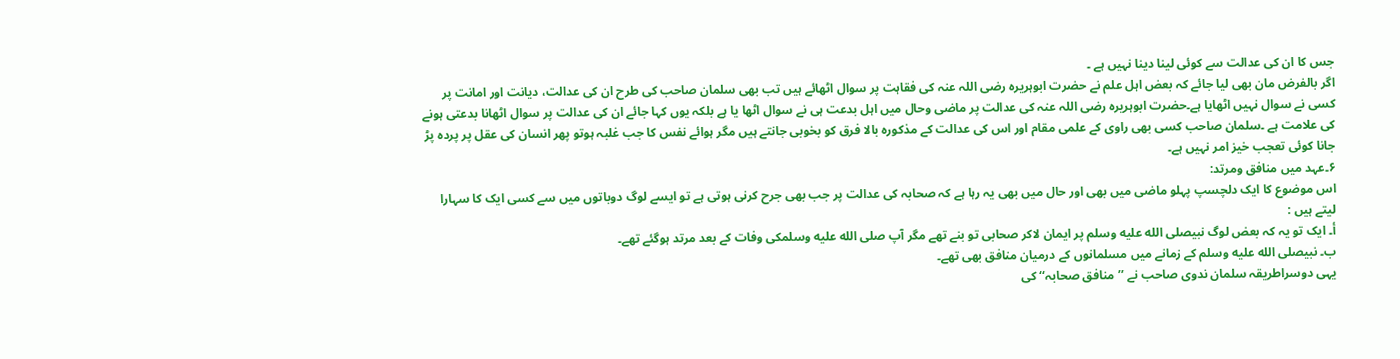جس کا ان کی عدالت سے کوئی لینا دینا نہیں ہے ۔
اگر بالفرض مان بھی لیا جائے کہ بعض اہل علم نے حضرت ابوہریرہ رضی اللہ عنہ کی فقاہت پر سوال اٹھائے ہیں تب بھی سلمان صاحب کی طرح ان کی عدالت، دیانت اور امانت پر کسی نے سوال نہیں اٹھایا ہے۔حضرت ابوہریرہ رضی اللہ عنہ کی عدالت پر ماضی وحال میں اہل بدعت ہی نے سوال اٹھا یا ہے بلکہ یوں کہا جائے ان کی عدالت پر سوال اٹھانا بدعتی ہونے کی علامت ہے ۔سلمان صاحب کسی بھی راوی کے علمی مقام اور اس کی عدالت کے مذکورہ بالا فرق کو بخوبی جانتے ہیں مگر ہوائے نفس کا جب غلبہ ہوتو پھر انسان کی عقل پر پردہ پڑ جانا کوئی تعجب خیز امر نہیں ہے۔
۶۔عہد میں منافق ومرتد:
اس موضوع کا ایک دلچسپ پہلو ماضی میں بھی اور حال میں بھی یہ رہا ہے کہ صحابہ کی عدالت پر جب بھی جرح کرنی ہوتی ہے تو ایسے لوگ دوباتوں میں سے کسی ایک کا سہارا لیتے ہیں :
أ۔ ایک تو یہ کہ بعض لوگ نبیصلى الله عليه وسلم پر ایمان لاکر صحابی تو بنے تھے مگر آپ صلى الله عليه وسلمکی وفات کے بعد مرتد ہوگئے تھے۔
ب۔ نبیصلى الله عليه وسلم کے زمانے میں مسلمانوں کے درمیان منافق بھی تھے۔
یہی دوسراطریقہ سلمان ندوی صاحب نے ’’منافق صحابہ‘‘ کی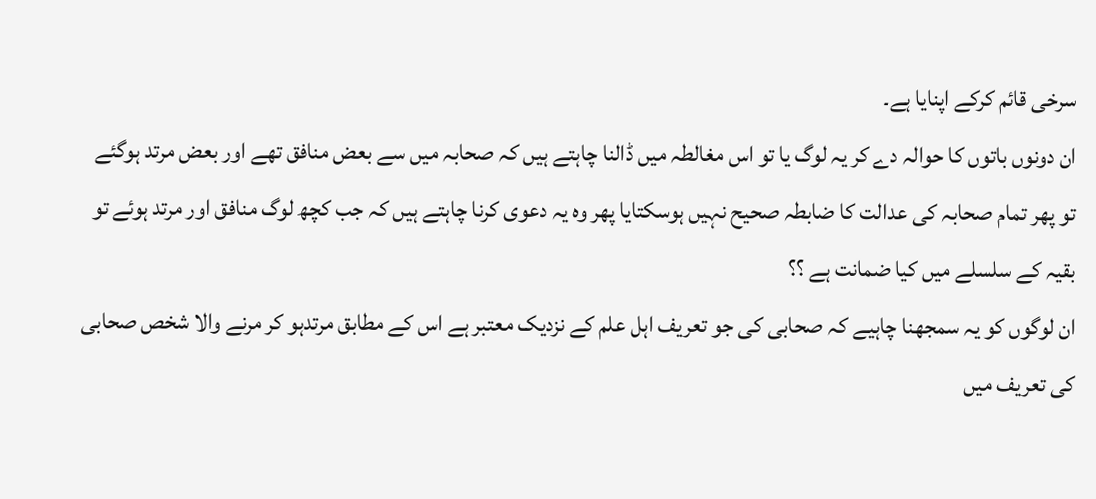سرخی قائم کرکے اپنایا ہے۔
ان دونوں باتوں کا حوالہ دے کر یہ لوگ یا تو اس مغالطہ میں ڈالنا چاہتے ہیں کہ صحابہ میں سے بعض منافق تھے اور بعض مرتد ہوگئے تو پھر تمام صحابہ کی عدالت کا ضابطہ صحیح نہیں ہوسکتایا پھر وہ یہ دعوی کرنا چاہتے ہیں کہ جب کچھ لوگ منافق اور مرتد ہوئے تو بقیہ کے سلسلے میں کیا ضمانت ہے ؟؟
ان لوگوں کو یہ سمجھنا چاہیے کہ صحابی کی جو تعریف اہل علم کے نزدیک معتبر ہے اس کے مطابق مرتدہو کر مرنے والا شخص صحابی کی تعریف میں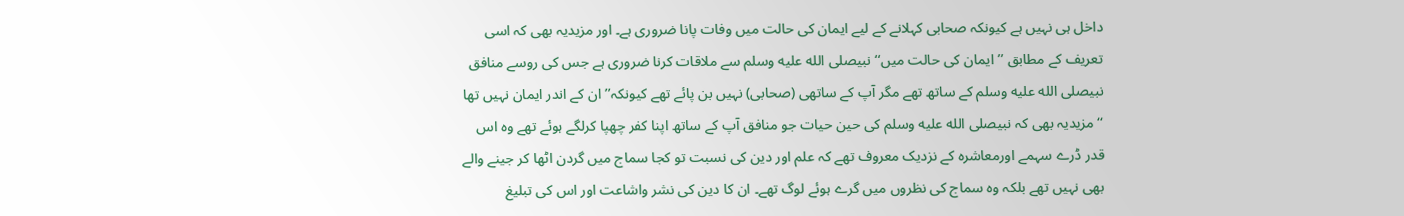داخل ہی نہیں ہے کیونکہ صحابی کہلانے کے لیے ایمان کی حالت میں وفات پانا ضروری ہے۔ اور مزیدیہ بھی کہ اسی تعریف کے مطابق ’’ایمان کی حالت میں‘‘ نبیصلى الله عليه وسلم سے ملاقات کرنا ضروری ہے جس کی روسے منافق نبیصلى الله عليه وسلم کے ساتھ تھے مگر آپ کے ساتھی (صحابی) نہیں بن پائے تھے کیونکہ’’ان کے اندر ایمان نہیں تھا ‘‘ مزیدیہ بھی کہ نبیصلى الله عليه وسلم کی حین حیات جو منافق آپ کے ساتھ اپنا کفر چھپا کرلگے ہوئے تھے وہ اس قدر ڈرے سہمے اورمعاشرہ کے نزدیک معروف تھے کہ علم اور دین کی نسبت تو کجا سماج میں گردن اٹھا کر جینے والے بھی نہیں تھے بلکہ وہ سماج کی نظروں میں گرے ہوئے لوگ تھے۔ ان کا دین کی نشر واشاعت اور اس کی تبلیغ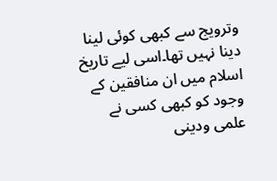وترویج سے کبھی کوئی لینا دینا نہیں تھا۔اسی لیے تاریخ اسلام میں ان منافقین کے وجود کو کبھی کسی نے علمی ودینی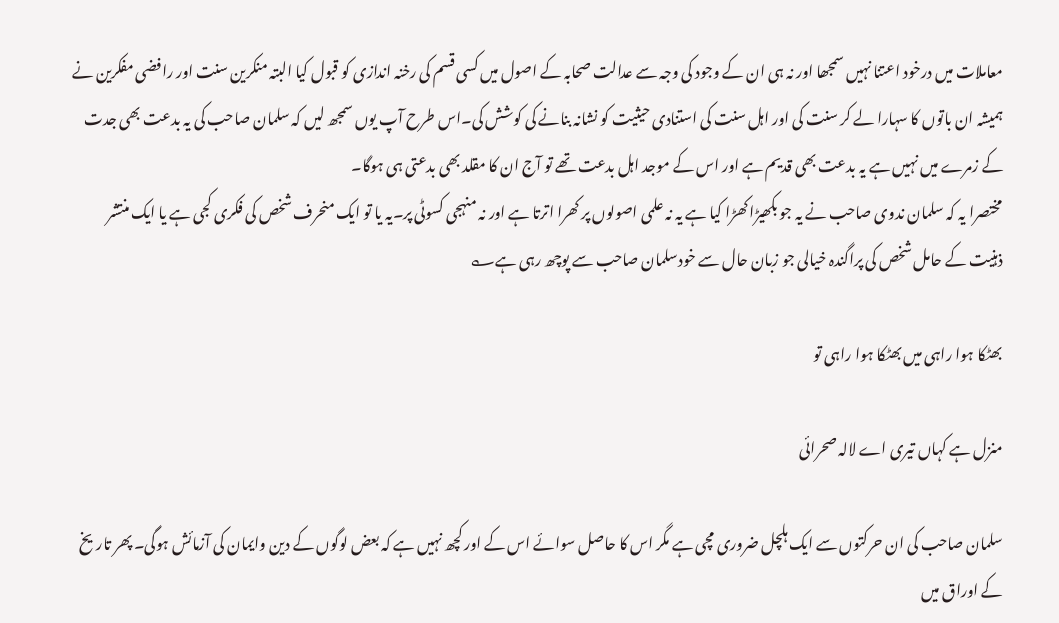معاملات میں درخود اعتنا نہیں سمجھا اور نہ ہی ان کے وجود کی وجہ سے عدالت صحابہ کے اصول میں کسی قسم کی رخنہ اندازی کو قبول کیا البتہ منکرین سنت اور رافضی مفکرین نے ہمیشہ ان باتوں کا سہارا لے کر سنت کی اور اہل سنت کی استنادی حیثیت کو نشانہ بنانے کی کوشش کی۔اس طرح آپ یوں سمجھ لیں کہ سلمان صاحب کی یہ بدعت بھی جدت کے زمرے میں نہیں ہے یہ بدعت بھی قدیم ہے اور اس کے موجد اہل بدعت تھے تو آج ان کا مقلد بھی بدعتی ہی ہوگا۔
مختصرا یہ کہ سلمان ندوی صاحب نے یہ جو بکھیڑا کھڑا کیا ہے یہ نہ علمی اصولوں پر کھرا اترتا ہے اور نہ منہجی کسوٹی پر۔یہ یا تو ایک منحرف شخص کی فکری کجی ہے یا ایک منتشر ذہنیت کے حامل شخص کی پراگندہ خیالی جو زبان حال سے خودسلمان صاحب سے پوچھ رہی ہے؎

بھٹکا ہوا راہی میں بھٹکا ہوا راہی تو

منزل ہے کہاں تیری اے لالہ صحرائی

سلمان صاحب کی ان حرکتوں سے ایک ہلچل ضروری مچی ہے مگر اس کا حاصل سوائے اس کے اور کچھ نہیں ہے کہ بعض لوگوں کے دین وایمان کی آزمائش ہوگی۔ پھر تاریخ کے اوراق میں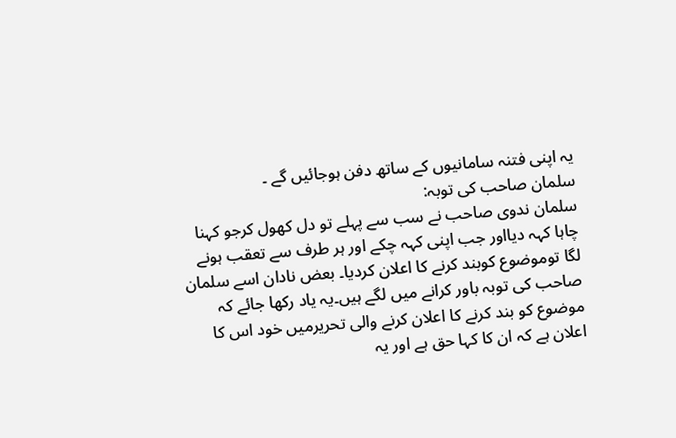یہ اپنی فتنہ سامانیوں کے ساتھ دفن ہوجائیں گے ۔
سلمان صاحب کی توبہ:
سلمان ندوی صاحب نے سب سے پہلے تو دل کھول کرجو کہنا چاہا کہہ دیااور جب اپنی کہہ چکے اور ہر طرف سے تعقب ہونے لگا توموضوع کوبند کرنے کا اعلان کردیا۔ بعض نادان اسے سلمان صاحب کی توبہ باور کرانے میں لگے ہیں۔یہ یاد رکھا جائے کہ موضوع کو بند کرنے کا اعلان کرنے والی تحریرمیں خود اس کا اعلان ہے کہ ان کا کہا حق ہے اور یہ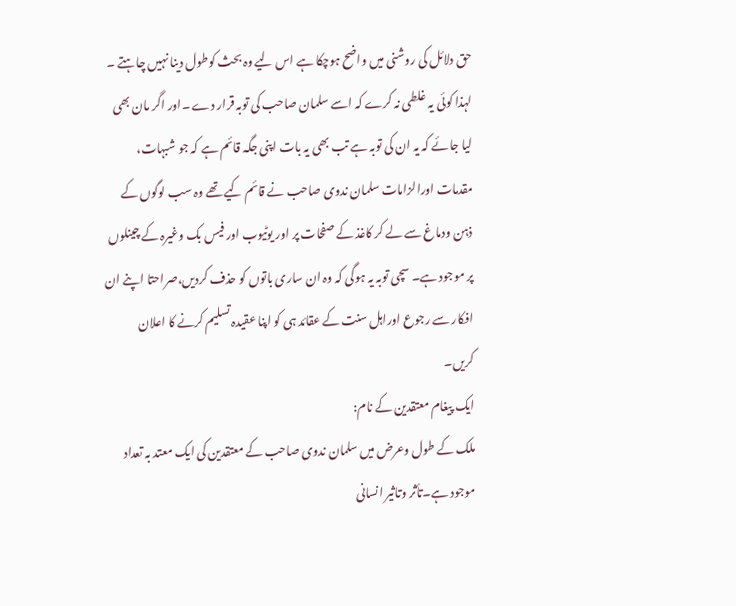حق دلائل کی روشنی میں واضح ہوچکا ہے اس لیے وہ بحث کوطول دینا نہیں چاہتے ۔ لہذا کوئی یہ غلطی نہ کرے کہ اسے سلمان صاحب کی توبہ قرار دے ۔اور اگر مان بھی لیا جائے کہ یہ ان کی توبہ ہے تب بھی یہ بات اپنی جگہ قائم ہے کہ جو شبہات، مقدمات اورالزامات سلمان ندوی صاحب نے قائم کیے تھے وہ سب لوگوں کے ذہن ودماغ سے لے کر کاغذ کے صفحات پر اور یوٹیوب اور فیس بک وغیرہ کے چینلوں پر موجود ہے۔ سچی توبہ یہ ہوگی کہ وہ ان ساری باتوں کو حذف کردیں،صراحتا اپنے ان افکار سے رجوع اوراہل سنت کے عقائد ہی کو اپنا عقیدہ تسلیم کرنے کا اعلان کریں۔
ایک پیغام معتقدین کے نام:
ملک کے طول وعرض میں سلمان ندوی صاحب کے معتقدین کی ایک معتد بہ تعداد موجود ہے۔تأثر وتاثیر انسانی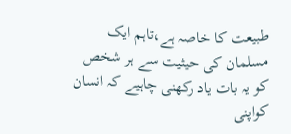طبیعت کا خاصہ ہے،تاہم ایک مسلمان کی حیثیت سے ہر شخص کو یہ بات یاد رکھنی چاہیے کہ انسان کواپنی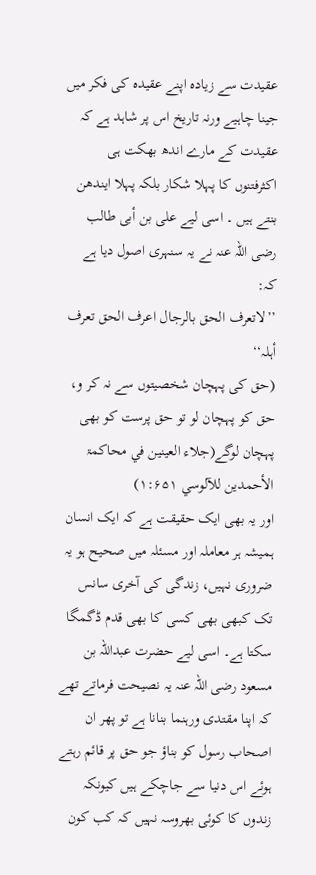عقیدت سے زیادہ اپنے عقیدہ کی فکر میں جینا چاہیے ورنہ تاریخ اس پر شاہد ہے کہ عقیدت کے مارے اندھ بھکت ہی اکثرفتنوں کا پہلا شکار بلکہ پہلا ایندھن بنتے ہیں ۔ اسی لیے علی بن أبی طالب رضی اللہ عنہ نے یہ سنہری اصول دیا ہے کہ:
’’لاتعرف الحق بالرجال اعرف الحق تعرف أہلہ‘‘
(حق کی پہچان شخصیتوں سے نہ کر و، حق کو پہچان لو تو حق پرست کو بھی پہچان لوگے(جلاء العینین في محاکمۃ الأحمدین للآلوسي ۱:۶۵۱)
اور یہ بھی ایک حقیقت ہے کہ ایک انسان ہمیشہ ہر معاملہ اور مسئلہ میں صحیح ہو یہ ضروری نہیں، زندگی کی آخری سانس تک کبھی بھی کسی کا بھی قدم ڈگمگا سکتا ہے۔ اسی لیے حضرت عبداللہ بن مسعود رضی اللہ عنہ یہ نصیحت فرماتے تھے کہ اپنا مقتدی ورہنما بنانا ہے تو پھر ان اصحاب رسول کو بناؤ جو حق پر قائم رہتے ہوئے اس دنیا سے جاچکے ہیں کیونکہ زندوں کا کوئی بھروسہ نہیں کہ کب کون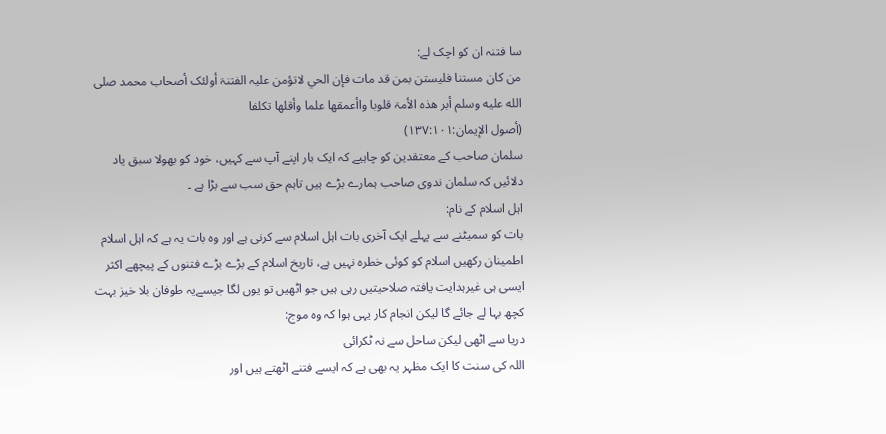سا فتنہ ان کو اچک لے:
من کان مستنا فلیستن بمن قد مات فإن الحي لاتؤمن علیہ الفتنۃ أولئک أصحاب محمد صلى الله عليه وسلم أبر ھذہ الأمۃ قلوبا واأعمقھا علما وأقلھا تکلفا
(أصول الإیمان:۱۳۷:۱۰۱)
سلمان صاحب کے معتقدین کو چاہیے کہ ایک بار اپنے آپ سے کہیں، خود کو بھولا سبق یاد دلائیں کہ سلمان ندوی صاحب ہمارے بڑے ہیں تاہم حق سب سے بڑا ہے ۔
اہل اسلام کے نام:
بات کو سمیٹنے سے پہلے ایک آخری بات اہل اسلام سے کرنی ہے اور وہ بات یہ ہے کہ اہل اسلام اطمینان رکھیں اسلام کو کوئی خطرہ نہیں ہے، تاریخ اسلام کے بڑے بڑے فتنوں کے پیچھے اکثر ایسی ہی غیرہدایت یافتہ صلاحیتیں رہی ہیں جو اٹھیں تو یوں لگا جیسےیہ طوفان بلا خیز بہت کچھ بہا لے جائے گا لیکن انجام کار یہی ہوا کہ وہ موج:
دریا سے اٹھی لیکن ساحل سے نہ ٹکرائی
اللہ کی سنت کا ایک مظہر یہ بھی ہے کہ ایسے فتنے اٹھتے ہیں اور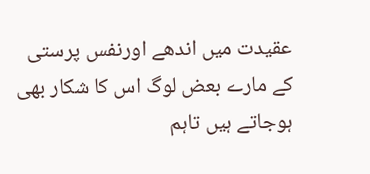عقیدت میں اندھے اورنفس پرستی کے مارے بعض لوگ اس کا شکار بھی ہوجاتے ہیں تاہم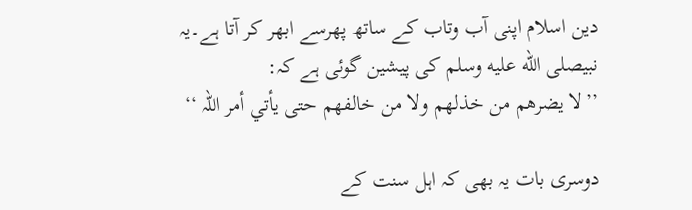دین اسلام اپنی آب وتاب کے ساتھ پھرسے ابھر کر آتا ہے۔یہ نبیصلى الله عليه وسلم کی پیشین گوئی ہے کہ:
’’لا یضرھم من خذلھم ولا من خالفھم حتی یأتي أمر اللہ ‘‘

دوسری بات یہ بھی کہ اہل سنت کے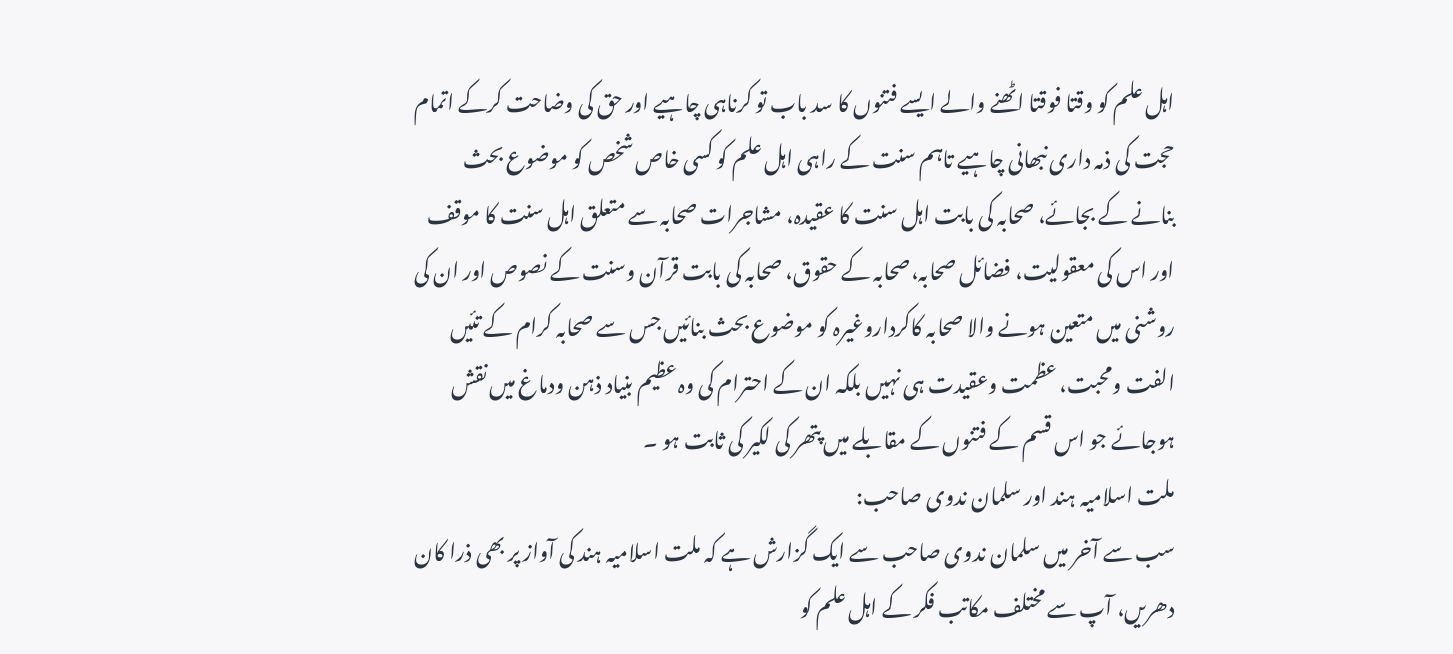اہل علم کو وقتا فوقتا اٹھنے والے ایسے فتنوں کا سد باب تو کرناہی چاہیے اور حق کی وضاحت کرکے اتمام حجت کی ذمہ داری نبھانی چاہیے تاہم سنت کے راہی اہل علم کو کسی خاص شخص کو موضوع بحث بنانے کے بجائے، صحابہ کی بابت اہل سنت کا عقیدہ، مشاجرات صحابہ سے متعلق اہل سنت کا موقف اور اس کی معقولیت، فضائل صحابہ،صحابہ کے حقوق، صحابہ کی بابت قرآن وسنت کے نصوص اور ان کی روشنی میں متعین ہونے والا صحابہ کاکرداروغیرہ کو موضوع بحث بنائیں جس سے صحابہ کرام کے تئیں الفت ومحبت، عظمت وعقیدت ہی نہیں بلکہ ان کے احترام کی وہ عظیم بنیاد ذہن ودماغ میں نقش ہوجائے جو اس قسم کے فتنوں کے مقابلے میں پتھر کی لکیر کی ثابت ہو ۔
ملت اسلامیہ ہند اور سلمان ندوی صاحب:
سب سے آخر میں سلمان ندوی صاحب سے ایک گزارش ہے کہ ملت اسلامیہ ہند کی آواز پر بھی ذرا کان دھریں، آپ سے مختلف مکاتب فکر کے اہل علم کو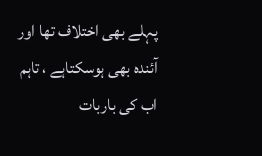پہلے بھی اختلاف تھا اور آئندہ بھی ہوسکتاہے ، تاہم اب کی باربات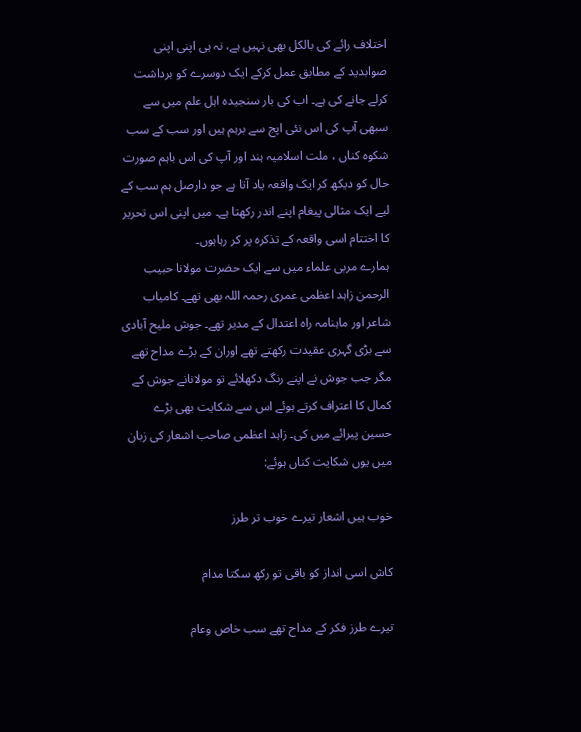اختلاف رائے کی بالکل بھی نہیں ہے، نہ ہی اپنی اپنی صوابدید کے مطابق عمل کرکے ایک دوسرے کو برداشت کرلے جانے کی ہے۔ اب کی بار سنجیدہ اہل علم میں سے سبھی آپ کی اس نئی اپج سے برہم ہیں اور سب کے سب شکوہ کناں ، ملت اسلامیہ ہند اور آپ کی اس باہم صورت حال کو دیکھ کر ایک واقعہ یاد آتا ہے جو دارصل ہم سب کے لیے ایک مثالی پیغام اپنے اندر رکھتا ہے۔ میں اپنی اس تحریر کا اختتام اسی واقعہ کے تذکرہ پر کر رہاہوں۔
ہمارے مربی علماء میں سے ایک حضرت مولانا حبیب الرحمن زاہد اعظمی عمری رحمہ اللہ بھی تھے۔ کامیاب شاعر اور ماہنامہ راہ اعتدال کے مدیر تھے۔ جوش ملیح آبادی سے بڑی گہری عقیدت رکھتے تھے اوران کے بڑے مداح تھے مگر جب جوش نے اپنے رنگ دکھلائے تو مولانانے جوش کے کمال کا اعتراف کرتے ہوئے اس سے شکایت بھی بڑے حسین پیرائے میں کی۔ زاہد اعظمی صاحب اشعار کی زبان میں یوں شکایت کناں ہوئے:

خوب ہیں اشعار تیرے خوب تر طرز

کاش اسی انداز کو باقی تو رکھ سکتا مدام

تیرے طرز فکر کے مداح تھے سب خاص وعام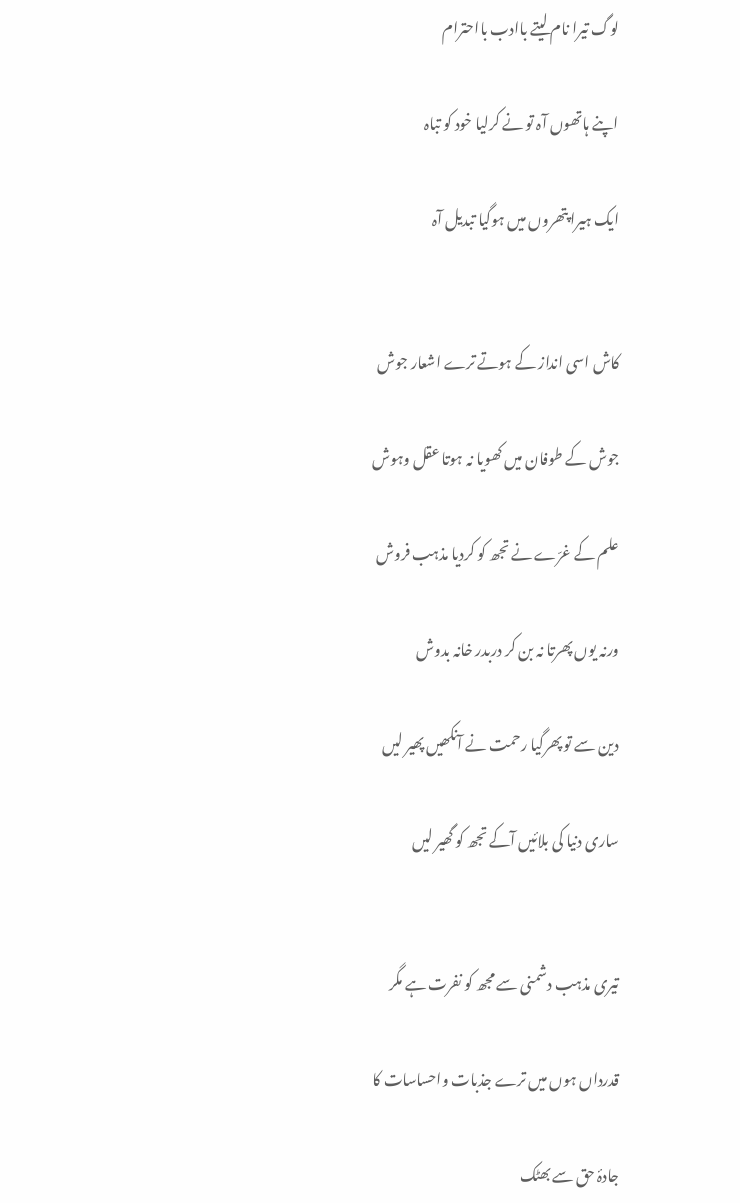لوگ تیرا نام لیتے باادب بااحترام

اپنے ہاتھوں آہ تو نے کرلیا خود کو تباہ

ایک ہیرا پتھروں میں ہوگیا تبدیل آہ


کاش اسی انداز کے ہوتے ترے اشعار جوش

جوش کے طوفان میں کھویا نہ ہوتا عقل وہوش

علم کے غرّے نے تجھ کو کردیا مذہب فروش

ورنہ یوں پھرتا نہ بن کر دربدر خانہ بدوش

دین سے تو پھرگیا رحمت نے آنکھیں پھیر لیں

ساری دنیا کی بلائیں آکے تجھ کو گھیر لیں


تیری مذہب دشمنی سے مجھ کو نفرت ہے مگر

قدرداں ہوں میں ترے جذبات واحساسات کا

جادۂ حق سے بھٹک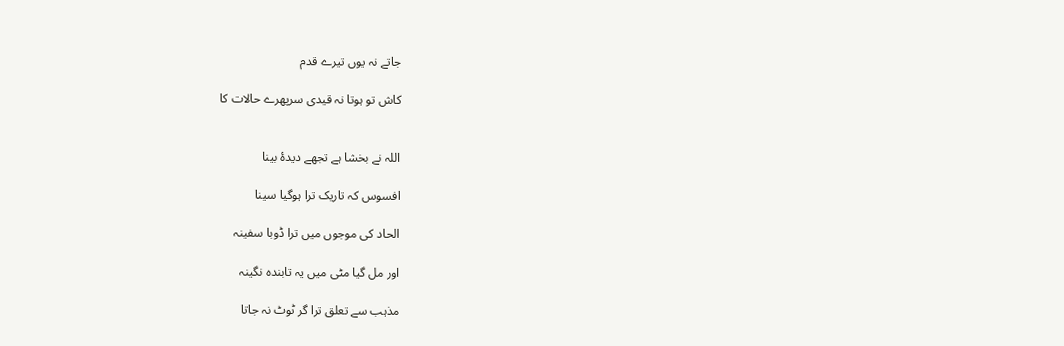جاتے نہ یوں تیرے قدم

کاش تو ہوتا نہ قیدی سرپھرے حالات کا


اللہ نے بخشا ہے تجھے دیدۂ بینا

افسوس کہ تاریک ترا ہوگیا سینا

الحاد کی موجوں میں ترا ڈوبا سفینہ

اور مل گیا مٹی میں یہ تابندہ نگینہ

مذہب سے تعلق ترا گر ٹوٹ نہ جاتا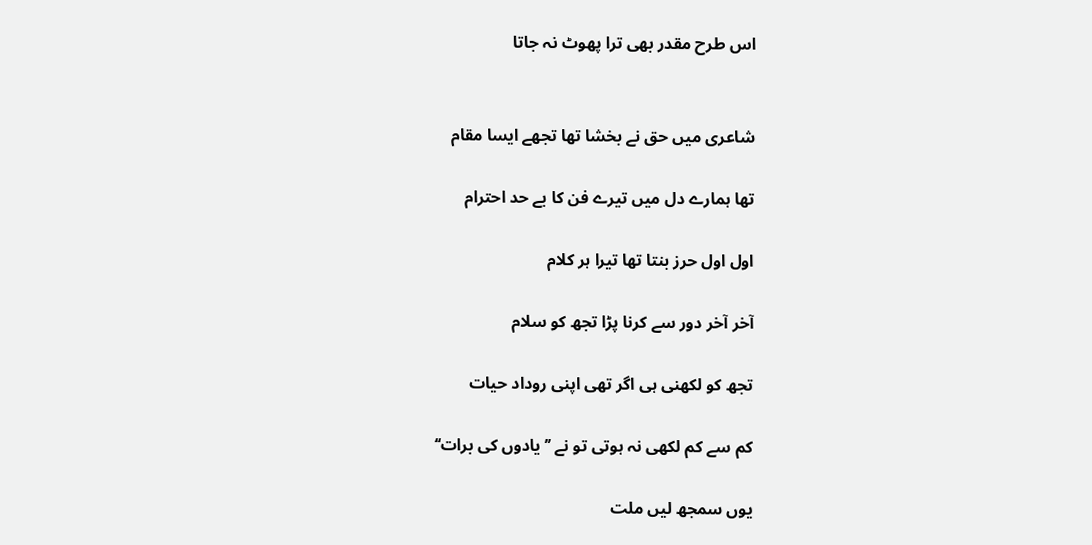اس طرح مقدر بھی ترا پھوٹ نہ جاتا


شاعری میں حق نے بخشا تھا تجھے ایسا مقام

تھا ہمارے دل میں تیرے فن کا بے حد احترام

اول اول حرز بنتا تھا تیرا ہر کلام

آخر آخر دور سے کرنا پڑا تجھ کو سلام

تجھ کو لکھنی ہی اگر تھی اپنی روداد حیات

کم سے کم لکھی نہ ہوتی تو نے ’’یادوں کی برات‘‘

یوں سمجھ لیں ملت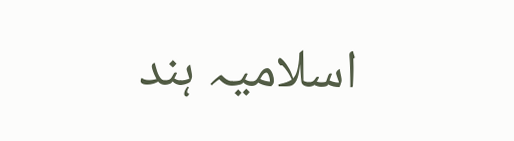اسلامیہ ہند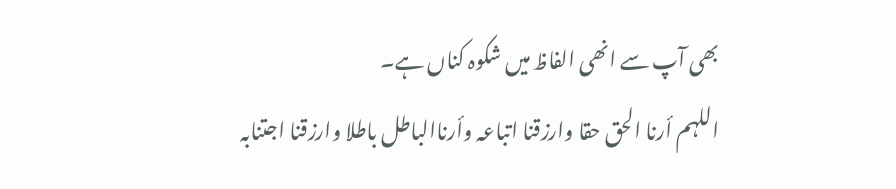بھی آپ سے انھی الفاظ میں شکوہ کناں ہے۔
اللہم أرنا الحق حقا وارزقنا اتباعہ وأرناالباطل باطلا وارزقنا اجتنابہ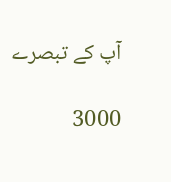آپ کے تبصرے

3000